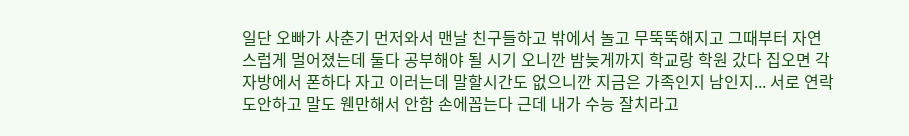일단 오빠가 사춘기 먼저와서 맨날 친구들하고 밖에서 놀고 무뚝뚝해지고 그때부터 자연스럽게 멀어졌는데 둘다 공부해야 될 시기 오니깐 밤늦게까지 학교랑 학원 갔다 집오면 각자방에서 폰하다 자고 이러는데 말할시간도 없으니깐 지금은 가족인지 남인지... 서로 연락도안하고 말도 웬만해서 안함 손에꼽는다 근데 내가 수능 잘치라고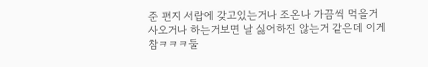준 편지 서랍에 갖고있는거나 조온나 가끔씩 먹을거 사오거나 하는거보면 날 싫어하진 않는거 같은데 이게 참ㅋㅋㅋ둘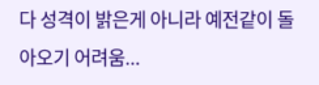다 성격이 밝은게 아니라 예전같이 돌아오기 어려움...